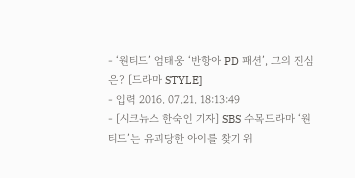- ‘원티드’ 엄태웅 ‘반항아 PD 패션’, 그의 진심은? [드라마 STYLE]
- 입력 2016. 07.21. 18:13:49
- [시크뉴스 한숙인 기자] SBS 수목드라마 ‘원티드’는 유괴당한 아이를 찾기 위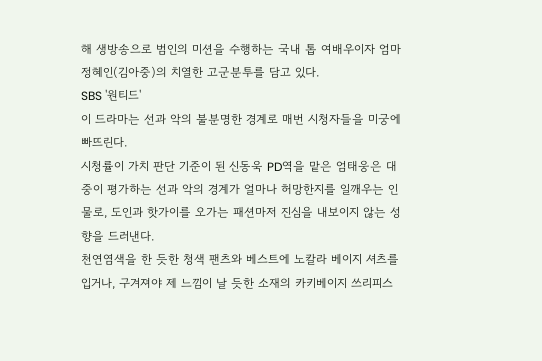해 생방송으로 범인의 미션을 수행하는 국내 톱 여배우이자 엄마 정혜인(김아중)의 치열한 고군분투를 담고 있다.
SBS '원티드'
이 드라마는 선과 악의 불분명한 경계로 매번 시청자들을 미궁에 빠뜨린다.
시청률이 가치 판단 기준이 된 신동욱 PD역을 맡은 엄태웅은 대중이 평가하는 선과 악의 경계가 얼마나 허망한지를 일깨우는 인물로, 도인과 핫가이를 오가는 패션마저 진심을 내보이지 않는 성향을 드러낸다.
천연염색을 한 듯한 청색 팬츠와 베스트에 노칼라 베이지 셔츠를 입거나, 구겨져야 제 느낌이 날 듯한 소재의 카키베이지 쓰리피스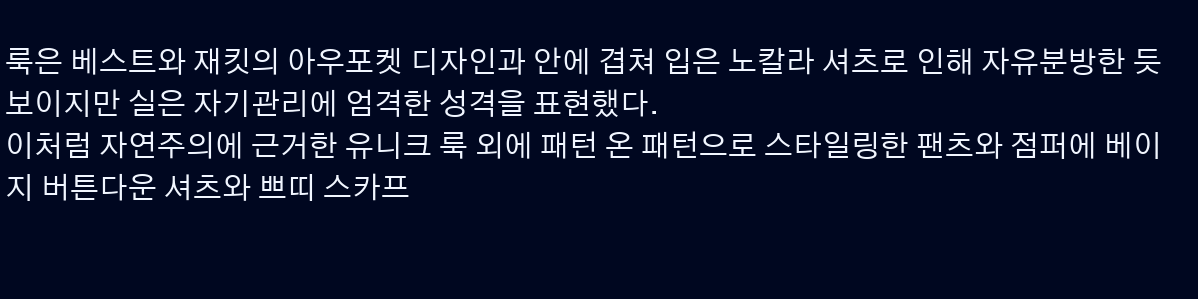룩은 베스트와 재킷의 아우포켓 디자인과 안에 겹쳐 입은 노칼라 셔츠로 인해 자유분방한 듯 보이지만 실은 자기관리에 엄격한 성격을 표현했다.
이처럼 자연주의에 근거한 유니크 룩 외에 패턴 온 패턴으로 스타일링한 팬츠와 점퍼에 베이지 버튼다운 셔츠와 쁘띠 스카프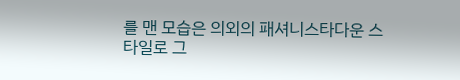를 맨 모습은 의외의 패셔니스타다운 스타일로 그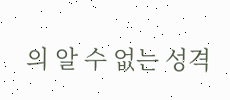의 알 수 없는 성격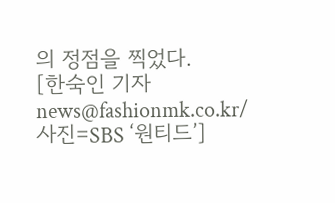의 정점을 찍었다.
[한숙인 기자 news@fashionmk.co.kr/ 사진=SBS ‘원티드’]